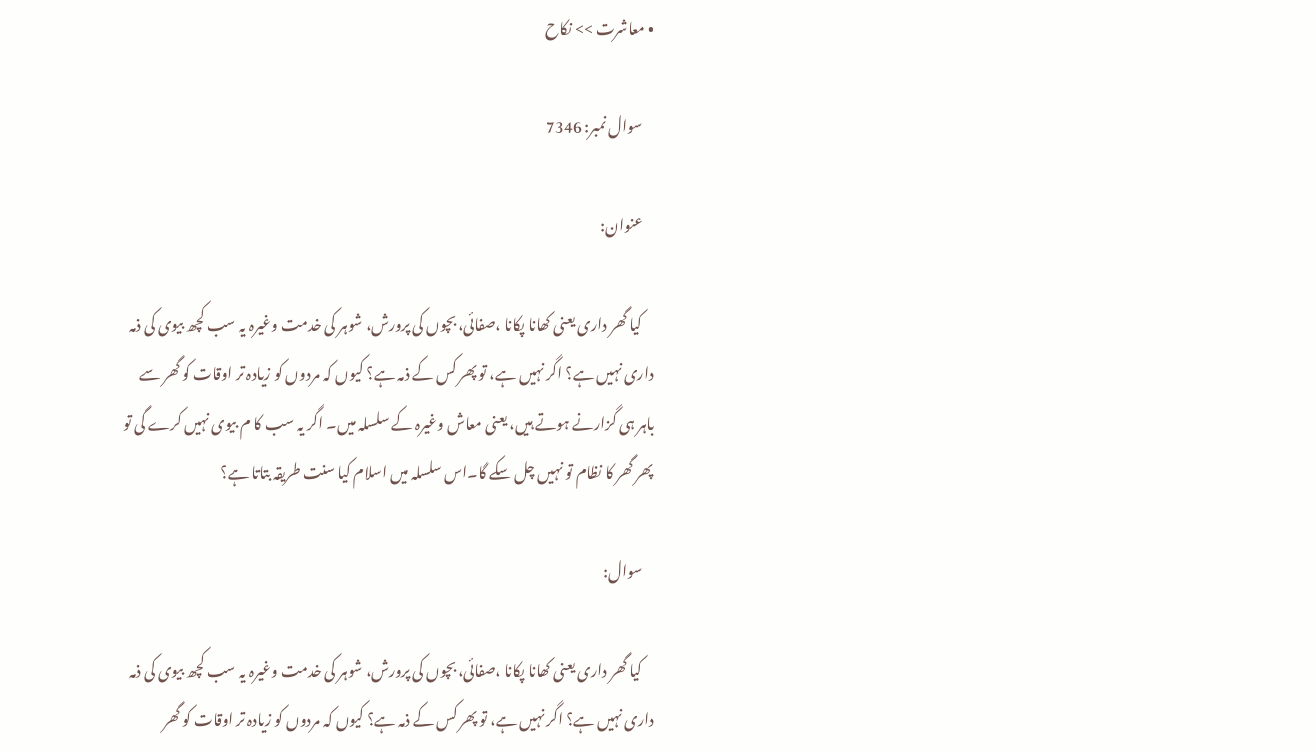• معاشرت >> نکاح

    سوال نمبر: 7346

    عنوان:

    کیا گھر داری یعنی کھانا پکانا ،صفائی، بچوں کی پرورش، شوہر کی خدمت وغیرہ یہ سب کچھ بیوی کی ذمہ داری نہیں ہے؟ اگر نہیں ہے، تو پھر کس کے ذمہ ہے؟ کیوں کہ مردوں کو زیادہ تر اوقات کو گھر سے باہر ہی گزارنے ہوتے ہیں، یعنی معاش وغیرہ کے سلسلہ میں۔ اگر یہ سب کا م بیوی نہیں کرے گی تو پھر گھر کا نظام تو نہیں چل سکے گا۔اس سلسلہ میں اسلام کیا سنت طریقہ بتاتا ہے؟

    سوال:

    کیا گھر داری یعنی کھانا پکانا ،صفائی، بچوں کی پرورش، شوہر کی خدمت وغیرہ یہ سب کچھ بیوی کی ذمہ داری نہیں ہے؟ اگر نہیں ہے، تو پھر کس کے ذمہ ہے؟ کیوں کہ مردوں کو زیادہ تر اوقات کو گھر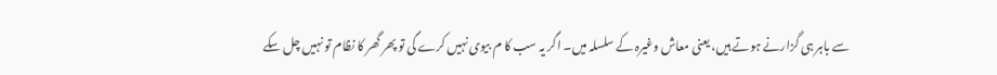سے باہر ہی گزارنے ہوتے ہیں، یعنی معاش وغیرہ کے سلسلہ میں۔ اگر یہ سب کا م بیوی نہیں کرے گی تو پھر گھر کا نظام تو نہیں چل سکے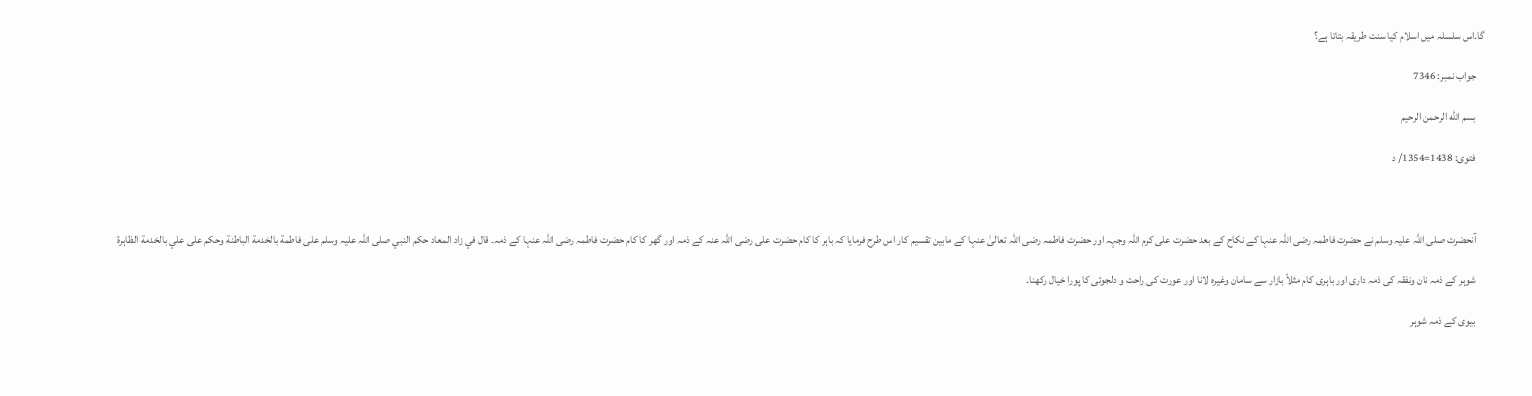گا۔اس سلسلہ میں اسلام کیا سنت طریقہ بتاتا ہے؟

    جواب نمبر: 7346

    بسم الله الرحمن الرحيم

    فتوی: 1438=1354/ د



    آنحضرت صلی اللہ علیہ وسلم نے حضرت فاطمہ رضی اللہ عنہا کے نکاح کے بعد حضرت علی کرم اللہ وجہہ اور حضرت فاطمہ رضی اللہ تعالیٰ عنہا کے مابین تقسیم کار اس طرح فرمایا کہ باہر کا کام حضرت علی رضی اللہ عنہ کے ذمہ اور گھر کا کام حضرت فاطمہ رضی اللہ عنہا کے ذمہ۔ قال في زاد المعاد حکم النبي صلی اللہ علیہ وسلم علی فاطمة بالخدمة الباطنة وحکم علی علي بالخدمة الظاہرة

    شوہر کے ذمہ نان ونفقہ کی ذمہ داری اور باہری کام مثلاً بازار سے سامان وغیرہ لانا اور عورت کی راحت و دلجوئی کا پورا خیال رکھنا۔

    بیوی کے ذمہ شوہر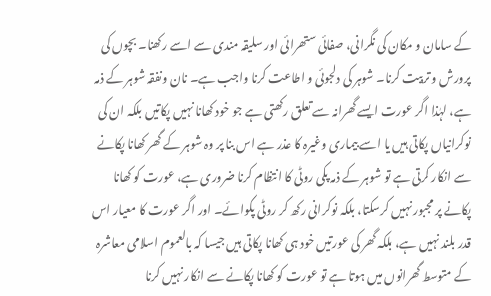کے سامان و مکان کی نگرانی، صفائی ستھرائی اور سلیقہ مندی سے اسے رکھنا۔ بچوں کی پرورش و تربیت کرنا۔ شوہر کی دلجوئی و اطاعت کرنا واجب ہے۔ نان ونفقہ شوہر کے ذمہ ہے، لہٰذا اگر عورت ایسے گھرانہ سے تعلق رکھتی ہے جو خود کھانا نہیں پکاتیں بلکہ ان کی نوکرانیاں پکاتی ہیں یا اسے بیماری وغیرہ کا عذر ہے اس بنا پر وہ شوہر کے گھر کھانا پکانے سے انکار کرتی ہے تو شوہر کے ذمہ پکی روٹی کا انتظام کرنا ضروری ہے، عورت کو کھانا پکانے پر مجبور نہیں کرسکتا، بلکہ نوکرانی رکھ کر روٹی پکوائے۔ اور اگر عورت کا معیار اس قدر بلند نہیں ہے، بلکہ گھر کی عورتیں خود ہی کھانا پکاتی ہیں جیسا کہ بالعموم اسلامی معاشرہ کے متوسط گھرانوں میں ہوتا ہے تو عورت کو کھانا پکانے سے انکار نہیں کرنا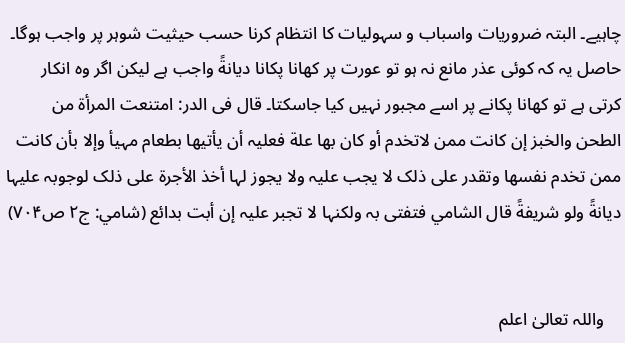چاہیے۔ البتہ ضروریات واسباب و سہولیات کا انتظام کرنا حسب حیثیت شوہر پر واجب ہوگا۔ حاصل یہ کہ کوئی عذر مانع نہ ہو تو عورت پر کھانا پکانا دیانةً واجب ہے لیکن اگر وہ انکار کرتی ہے تو کھانا پکانے پر اسے مجبور نہیں کیا جاسکتا۔ قال فی الدر: امتنعت المرأة من الطحن والخبز إن کانت ممن لاتخدم أو کان بھا علة فعلیہ أن یأتیھا بطعام مہیأ وإلا بأن کانت ممن تخدم نفسھا وتقدر علی ذلک لا یجب علیہ ولا یجوز لہا أخذ الأجرة علی ذلک لوجوبہ علیہا دیانةً ولو شریفةً قال الشامي فتفتی بہ ولکنہا لا تجبر علیہ إن أبت بدائع (شامي: ج۲ ص۷۰۴)


    واللہ تعالیٰ اعلم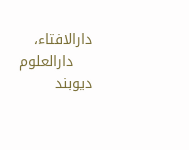دارالافتاء،
    دارالعلوم دیوبند